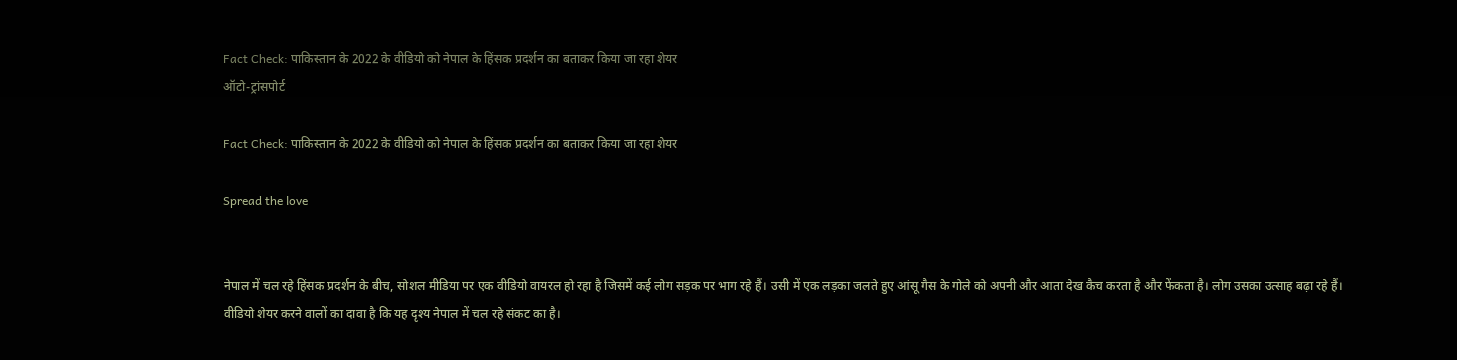Fact Check: पाकिस्तान के 2022 के वीडियो को नेपाल के हिंसक प्रदर्शन का बताकर किया जा रहा शेयर
ऑटो-ट्रांसपोर्ट

Fact Check: पाकिस्तान के 2022 के वीडियो को नेपाल के हिंसक प्रदर्शन का बताकर किया जा रहा शेयर

Spread the love


नेपाल में चल रहे हिंसक प्रदर्शन के बीच, सोशल मीडिया पर एक वीडियो वायरल हो रहा है जिसमें कई लोग सड़क पर भाग रहे हैं। उसी में एक लड़का जलते हुए आंसू गैस के गोले को अपनी और आता देख कैच करता है और फेंकता है। लोग उसका उत्साह बढ़ा रहे हैं। वीडियो शेयर करने वालों का दावा है कि यह दृश्य नेपाल में चल रहे संकट का है।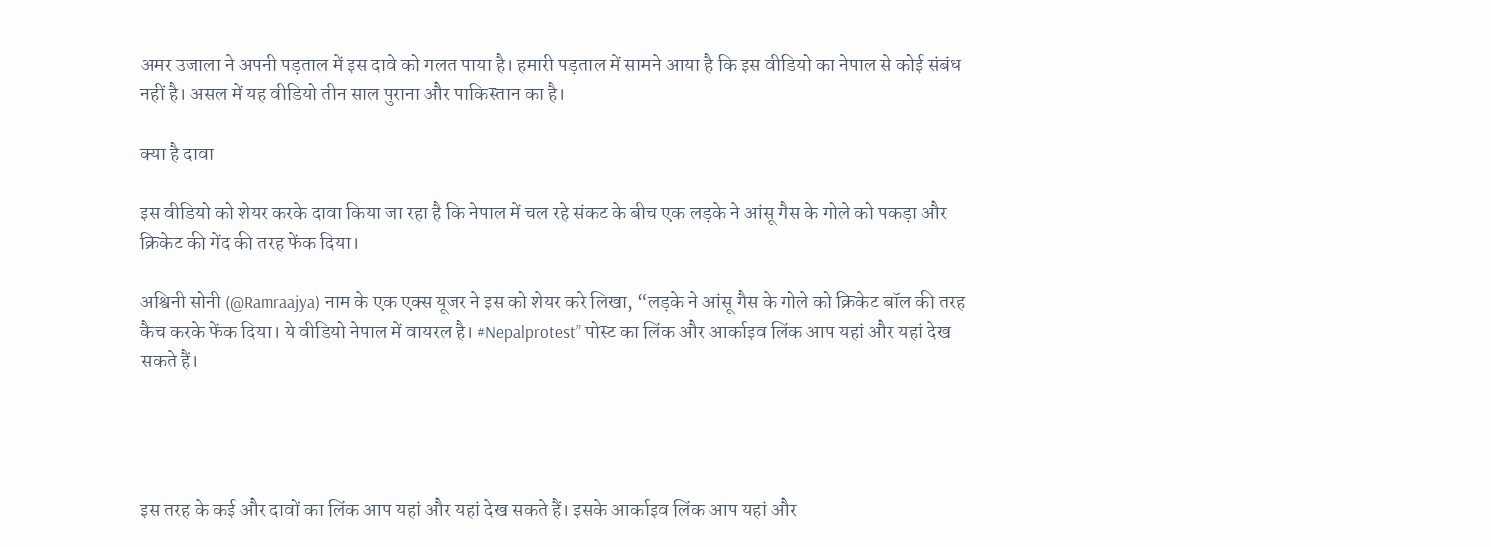अमर उजाला ने अपनी पड़ताल में इस दावे को गलत पाया है। हमारी पड़ताल में सामने आया है कि इस वीडियो का नेपाल से कोई संबंध नहीं है। असल में यह वीडियो तीन साल पुराना और पाकिस्तान का है।

क्या है दावा

इस वीडियो को शेयर करके दावा किया जा रहा है कि नेपाल में चल रहे संकट के बीच एक लड़के ने आंसू गैस के गोले को पकड़ा और क्रिकेट की गेंद की तरह फेंक दिया।

अश्विनी सोनी (@Ramraajya) नाम के एक एक्स यूजर ने इस को शेयर करे लिखा, “लड़के ने आंसू गैस के गोले को क्रिकेट बॉल की तरह कैच करके फेंक दिया। ये वीडियो नेपाल में वायरल है। #Nepalprotest” पोस्ट का लिंक और आर्काइव लिंक आप यहां और यहां देख सकते हैं।




इस तरह के कई और दावों का लिंक आप यहां और यहां देख सकते हैं। इसके आर्काइव लिंक आप यहां और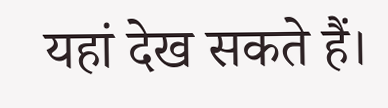यहां देख सकते हैं।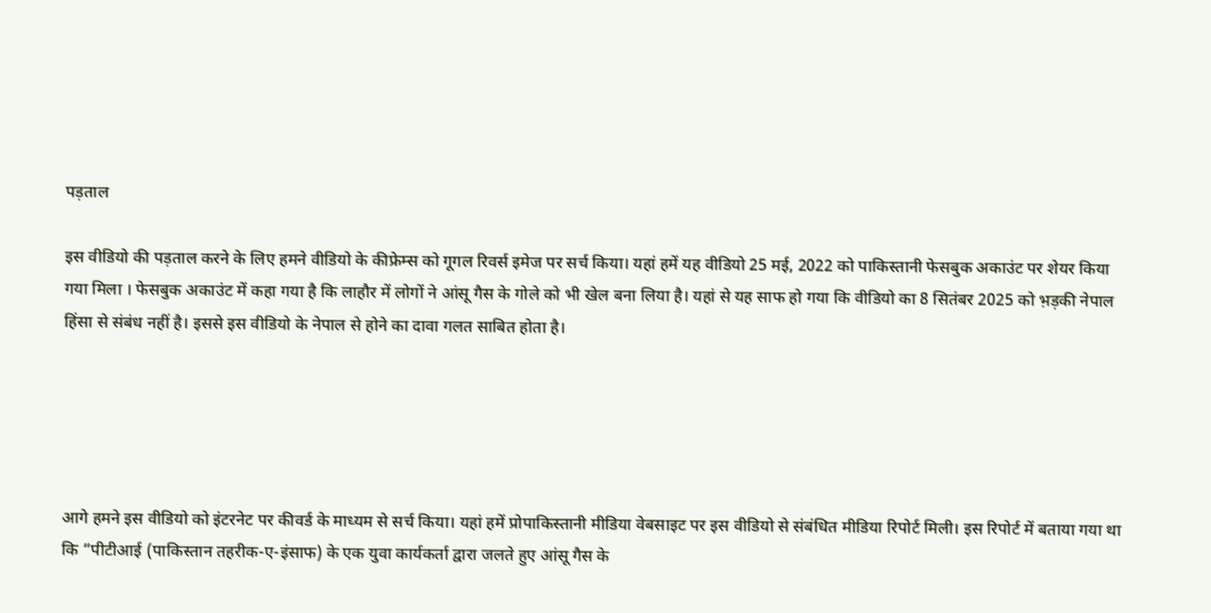पड़ताल

इस वीडियो की पड़ताल करने के लिए हमने वीडियो के कीफ्रेम्स को गूगल रिवर्स इमेज पर सर्च किया। यहां हमें यह वीडियो 25 मई, 2022 को पाकिस्तानी फेसबुक अकाउंट पर शेयर किया गया मिला । फेसबुक अकाउंट में कहा गया है कि लाहौर में लोगों ने आंसू गैस के गोले को भी खेल बना लिया है। यहां से यह साफ हो गया कि वीडियो का 8 सितंबर 2025 को भ़ड़की नेपाल हिंसा से संबंध नहीं है। इससे इस वीडियो के नेपाल से होने का दावा गलत साबित होता है।





आगे हमने इस वीडियो को इंटरनेट पर कीवर्ड के माध्यम से सर्च किया। यहां हमें प्रोपाकिस्तानी मीडिया वेबसाइट पर इस वीडियो से संबंधित मीडिया रिपोर्ट मिली। इस रिपोर्ट में बताया गया था कि “पीटीआई (पाकिस्तान तहरीक-ए-इंसाफ) के एक युवा कार्यकर्ता द्वारा जलते हुए आंसू गैस के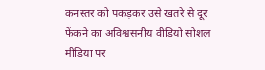कनस्तर को पकड़कर उसे खतरे से दूर फेंकने का अविश्वसनीय वीडियो सोशल मीडिया पर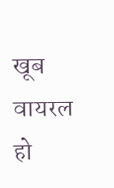खूब वायरल हो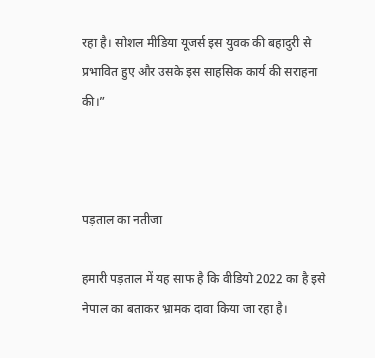रहा है। सोशल मीडिया यूजर्स इस युवक की बहादुरी से प्रभावित हुए और उसके इस साहसिक कार्य की सराहना की।”



पड़ताल का नतीजा

हमारी पड़ताल में यह साफ है कि वीडियो 2022 का है इसे नेपाल का बताकर भ्रामक दावा किया जा रहा है।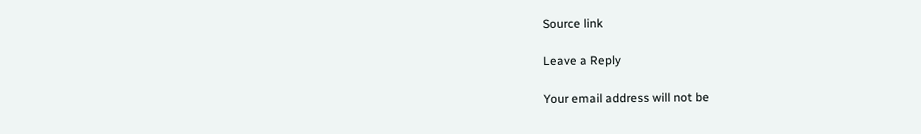Source link

Leave a Reply

Your email address will not be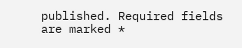published. Required fields are marked *